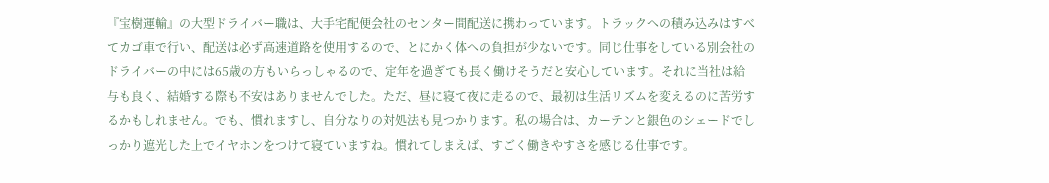『宝樹運輸』の大型ドライバー職は、大手宅配便会社のセンター間配送に携わっています。トラックへの積み込みはすべてカゴ車で行い、配送は必ず高速道路を使用するので、とにかく体への負担が少ないです。同じ仕事をしている別会社のドライバーの中には65歳の方もいらっしゃるので、定年を過ぎても長く働けそうだと安心しています。それに当社は給与も良く、結婚する際も不安はありませんでした。ただ、昼に寝て夜に走るので、最初は生活リズムを変えるのに苦労するかもしれません。でも、慣れますし、自分なりの対処法も見つかります。私の場合は、カーテンと銀色のシェードでしっかり遮光した上でイヤホンをつけて寝ていますね。慣れてしまえば、すごく働きやすさを感じる仕事です。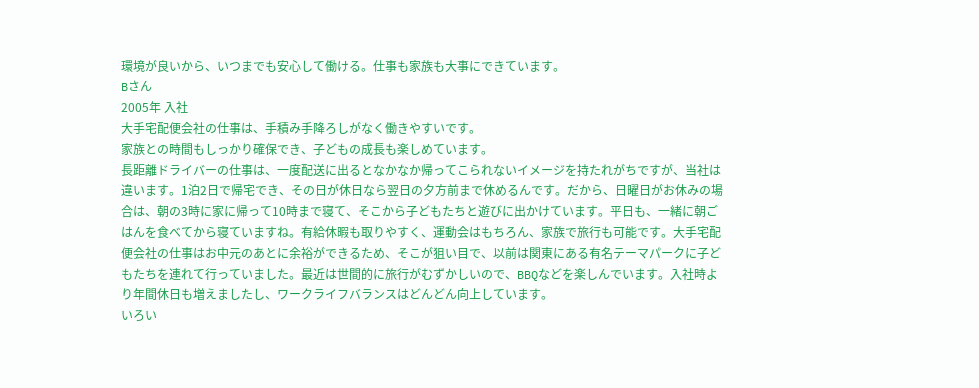環境が良いから、いつまでも安心して働ける。仕事も家族も大事にできています。
Bさん
2005年 入社
大手宅配便会社の仕事は、手積み手降ろしがなく働きやすいです。
家族との時間もしっかり確保でき、子どもの成長も楽しめています。
長距離ドライバーの仕事は、一度配送に出るとなかなか帰ってこられないイメージを持たれがちですが、当社は違います。1泊2日で帰宅でき、その日が休日なら翌日の夕方前まで休めるんです。だから、日曜日がお休みの場合は、朝の3時に家に帰って10時まで寝て、そこから子どもたちと遊びに出かけています。平日も、一緒に朝ごはんを食べてから寝ていますね。有給休暇も取りやすく、運動会はもちろん、家族で旅行も可能です。大手宅配便会社の仕事はお中元のあとに余裕ができるため、そこが狙い目で、以前は関東にある有名テーマパークに子どもたちを連れて行っていました。最近は世間的に旅行がむずかしいので、BBQなどを楽しんでいます。入社時より年間休日も増えましたし、ワークライフバランスはどんどん向上しています。
いろい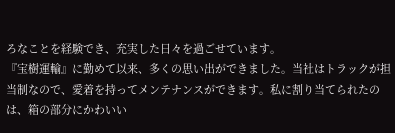ろなことを経験でき、充実した日々を過ごせています。
『宝樹運輸』に勤めて以来、多くの思い出ができました。当社はトラックが担当制なので、愛着を持ってメンテナンスができます。私に割り当てられたのは、箱の部分にかわいい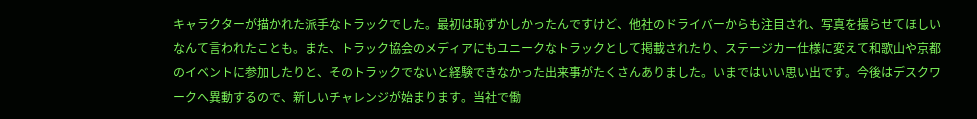キャラクターが描かれた派手なトラックでした。最初は恥ずかしかったんですけど、他社のドライバーからも注目され、写真を撮らせてほしいなんて言われたことも。また、トラック協会のメディアにもユニークなトラックとして掲載されたり、ステージカー仕様に変えて和歌山や京都のイベントに参加したりと、そのトラックでないと経験できなかった出来事がたくさんありました。いまではいい思い出です。今後はデスクワークへ異動するので、新しいチャレンジが始まります。当社で働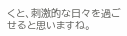くと、刺激的な日々を過ごせると思いますね。